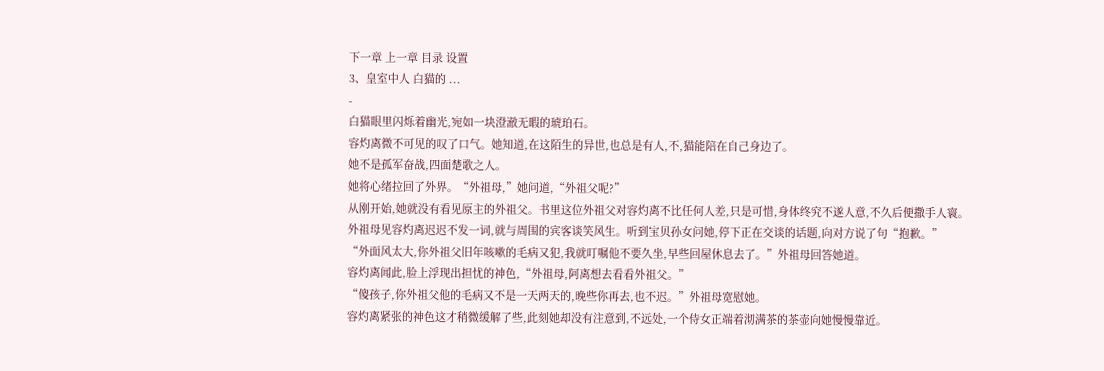下一章 上一章 目录 设置
3、皇室中人 白猫的 ...
-
白猫眼里闪烁着幽光,宛如一块澄澈无暇的琥珀石。
容灼离微不可见的叹了口气。她知道,在这陌生的异世,也总是有人,不,猫能陪在自己身边了。
她不是孤军奋战,四面楚歌之人。
她将心绪拉回了外界。“外祖母,”她问道,“外祖父呢?”
从刚开始,她就没有看见原主的外祖父。书里这位外祖父对容灼离不比任何人差,只是可惜,身体终究不遂人意,不久后便撒手人寰。
外祖母见容灼离迟迟不发一词,就与周围的宾客谈笑风生。听到宝贝孙女问她,停下正在交谈的话题,向对方说了句“抱歉。”
“外面风太大,你外祖父旧年咳嗽的毛病又犯,我就叮嘱他不要久坐,早些回屋休息去了。”外祖母回答她道。
容灼离闻此,脸上浮现出担忧的神色,“外祖母,阿离想去看看外祖父。”
“傻孩子,你外祖父他的毛病又不是一天两天的,晚些你再去,也不迟。”外祖母宽慰她。
容灼离紧张的神色这才稍微缓解了些,此刻她却没有注意到,不远处,一个侍女正端着沏满茶的茶壶向她慢慢靠近。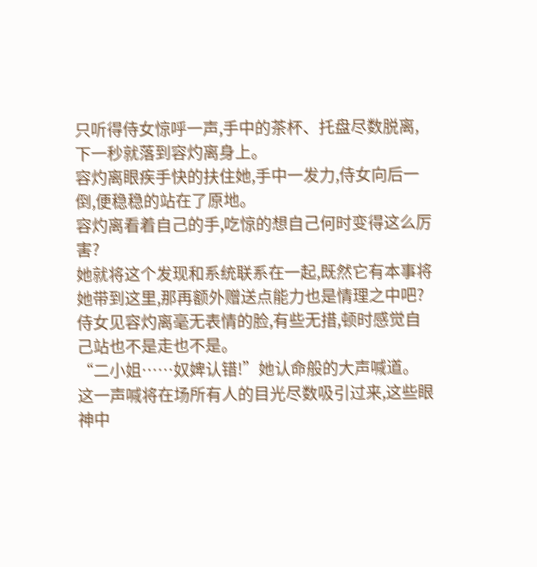只听得侍女惊呼一声,手中的茶杯、托盘尽数脱离,下一秒就落到容灼离身上。
容灼离眼疾手快的扶住她,手中一发力,侍女向后一倒,便稳稳的站在了原地。
容灼离看着自己的手,吃惊的想自己何时变得这么厉害?
她就将这个发现和系统联系在一起,既然它有本事将她带到这里,那再额外赠送点能力也是情理之中吧?
侍女见容灼离毫无表情的脸,有些无措,顿时感觉自己站也不是走也不是。
“二小姐……奴婢认错!”她认命般的大声喊道。
这一声喊将在场所有人的目光尽数吸引过来,这些眼神中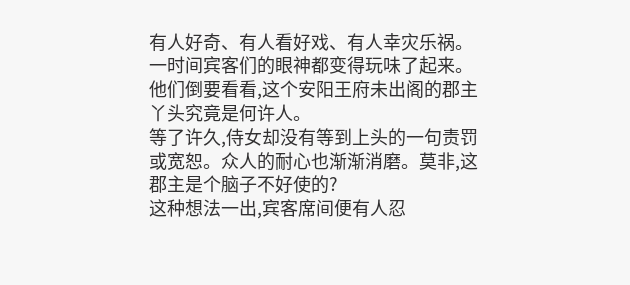有人好奇、有人看好戏、有人幸灾乐祸。一时间宾客们的眼神都变得玩味了起来。
他们倒要看看,这个安阳王府未出阁的郡主丫头究竟是何许人。
等了许久,侍女却没有等到上头的一句责罚或宽恕。众人的耐心也渐渐消磨。莫非,这郡主是个脑子不好使的?
这种想法一出,宾客席间便有人忍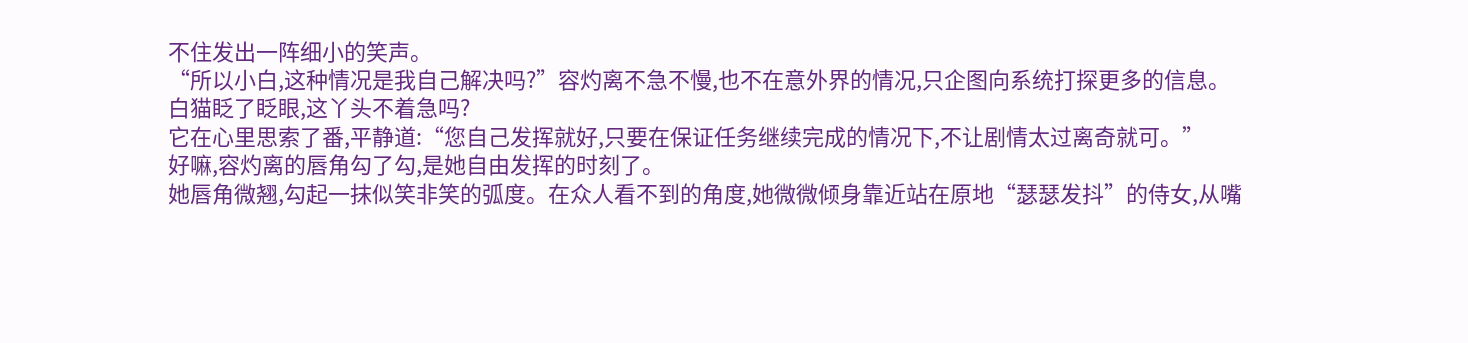不住发出一阵细小的笑声。
“所以小白,这种情况是我自己解决吗?”容灼离不急不慢,也不在意外界的情况,只企图向系统打探更多的信息。
白猫眨了眨眼,这丫头不着急吗?
它在心里思索了番,平静道:“您自己发挥就好,只要在保证任务继续完成的情况下,不让剧情太过离奇就可。”
好嘛,容灼离的唇角勾了勾,是她自由发挥的时刻了。
她唇角微翘,勾起一抹似笑非笑的弧度。在众人看不到的角度,她微微倾身靠近站在原地“瑟瑟发抖”的侍女,从嘴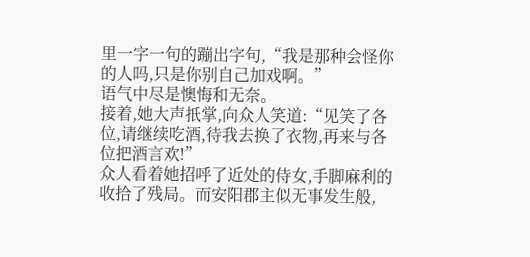里一字一句的蹦出字句,“我是那种会怪你的人吗,只是你别自己加戏啊。”
语气中尽是懊悔和无奈。
接着,她大声扺掌,向众人笑道:“见笑了各位,请继续吃酒,待我去换了衣物,再来与各位把酒言欢!”
众人看着她招呼了近处的侍女,手脚麻利的收拾了残局。而安阳郡主似无事发生般,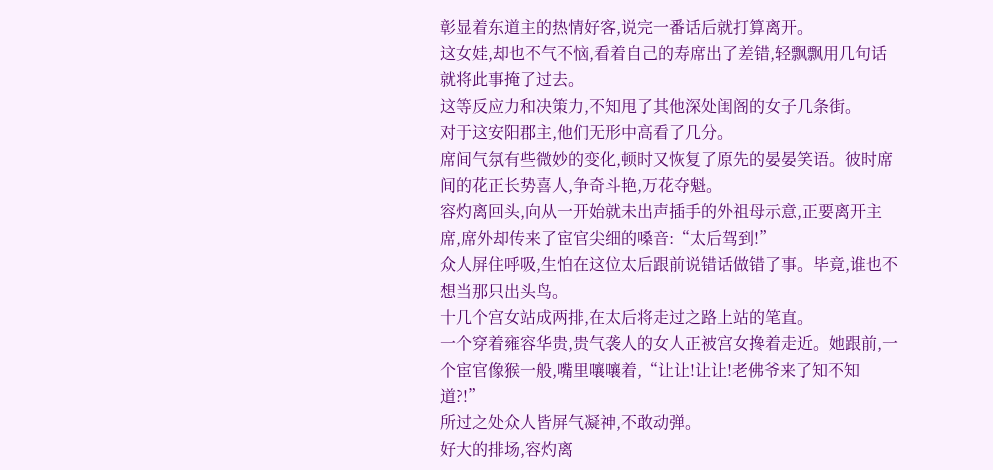彰显着东道主的热情好客,说完一番话后就打算离开。
这女娃,却也不气不恼,看着自己的寿席出了差错,轻飘飘用几句话就将此事掩了过去。
这等反应力和决策力,不知甩了其他深处闺阁的女子几条街。
对于这安阳郡主,他们无形中高看了几分。
席间气氛有些微妙的变化,顿时又恢复了原先的晏晏笑语。彼时席间的花正长势喜人,争奇斗艳,万花夺魁。
容灼离回头,向从一开始就未出声插手的外祖母示意,正要离开主席,席外却传来了宦官尖细的嗓音:“太后驾到!”
众人屏住呼吸,生怕在这位太后跟前说错话做错了事。毕竟,谁也不想当那只出头鸟。
十几个宫女站成两排,在太后将走过之路上站的笔直。
一个穿着雍容华贵,贵气袭人的女人正被宫女搀着走近。她跟前,一个宦官像猴一般,嘴里嚷嚷着,“让让!让让!老佛爷来了知不知道?!”
所过之处众人皆屏气凝神,不敢动弹。
好大的排场,容灼离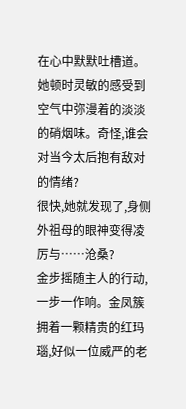在心中默默吐槽道。
她顿时灵敏的感受到空气中弥漫着的淡淡的硝烟味。奇怪,谁会对当今太后抱有敌对的情绪?
很快,她就发现了,身侧外祖母的眼神变得凌厉与……沧桑?
金步摇随主人的行动,一步一作响。金凤簇拥着一颗精贵的红玛瑙,好似一位威严的老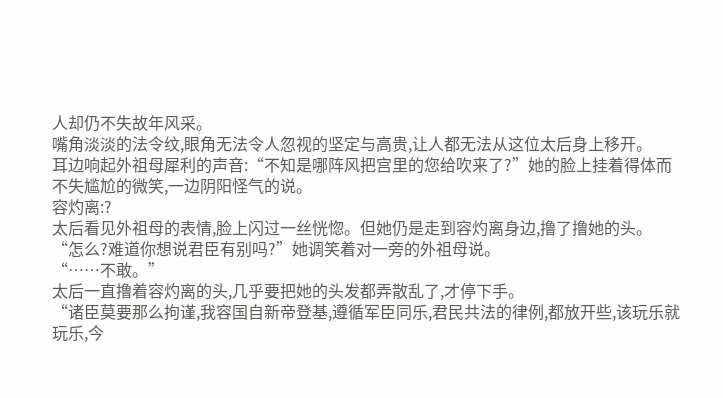人却仍不失故年风采。
嘴角淡淡的法令纹,眼角无法令人忽视的坚定与高贵,让人都无法从这位太后身上移开。
耳边响起外祖母犀利的声音:“不知是哪阵风把宫里的您给吹来了?”她的脸上挂着得体而不失尴尬的微笑,一边阴阳怪气的说。
容灼离:?
太后看见外祖母的表情,脸上闪过一丝恍惚。但她仍是走到容灼离身边,撸了撸她的头。
“怎么?难道你想说君臣有别吗?”她调笑着对一旁的外祖母说。
“……不敢。”
太后一直撸着容灼离的头,几乎要把她的头发都弄散乱了,才停下手。
“诸臣莫要那么拘谨,我容国自新帝登基,遵循军臣同乐,君民共法的律例,都放开些,该玩乐就玩乐,今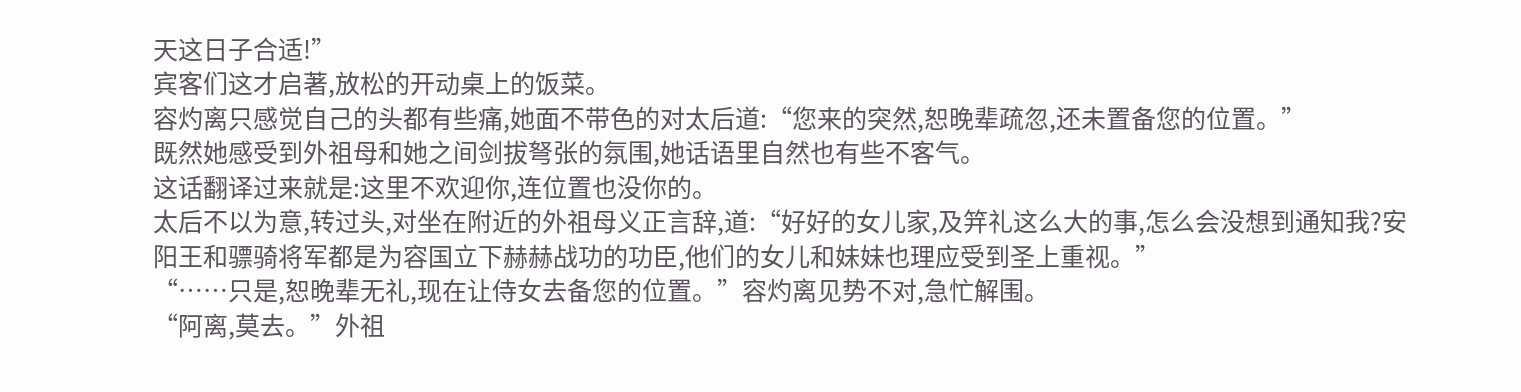天这日子合适!”
宾客们这才启著,放松的开动桌上的饭菜。
容灼离只感觉自己的头都有些痛,她面不带色的对太后道:“您来的突然,恕晚辈疏忽,还未置备您的位置。”
既然她感受到外祖母和她之间剑拔弩张的氛围,她话语里自然也有些不客气。
这话翻译过来就是:这里不欢迎你,连位置也没你的。
太后不以为意,转过头,对坐在附近的外祖母义正言辞,道:“好好的女儿家,及笄礼这么大的事,怎么会没想到通知我?安阳王和骠骑将军都是为容国立下赫赫战功的功臣,他们的女儿和妹妹也理应受到圣上重视。”
“……只是,恕晚辈无礼,现在让侍女去备您的位置。”容灼离见势不对,急忙解围。
“阿离,莫去。”外祖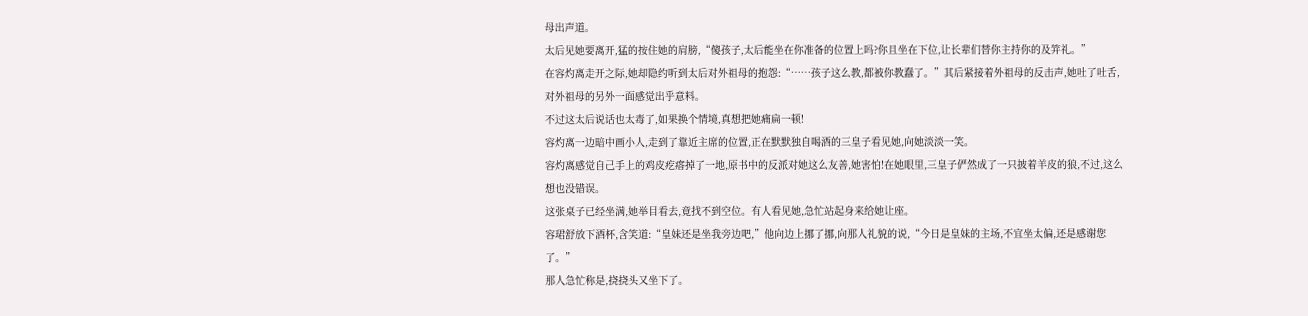母出声道。
太后见她要离开,猛的按住她的肩膀,“傻孩子,太后能坐在你准备的位置上吗?你且坐在下位,让长辈们替你主持你的及笄礼。”
在容灼离走开之际,她却隐约听到太后对外祖母的抱怨:“……孩子这么教,都被你教蠢了。”其后紧接着外祖母的反击声,她吐了吐舌,对外祖母的另外一面感觉出乎意料。
不过这太后说话也太毒了,如果换个情境,真想把她痛扁一顿!
容灼离一边暗中画小人,走到了靠近主席的位置,正在默默独自喝酒的三皇子看见她,向她淡淡一笑。
容灼离感觉自己手上的鸡皮疙瘩掉了一地,原书中的反派对她这么友善,她害怕!在她眼里,三皇子俨然成了一只披着羊皮的狼,不过,这么想也没错误。
这张桌子已经坐满,她举目看去,竟找不到空位。有人看见她,急忙站起身来给她让座。
容珺舒放下酒杯,含笑道:“皇妹还是坐我旁边吧,”他向边上挪了挪,向那人礼貌的说,“今日是皇妹的主场,不宜坐太偏,还是感谢您了。”
那人急忙称是,挠挠头又坐下了。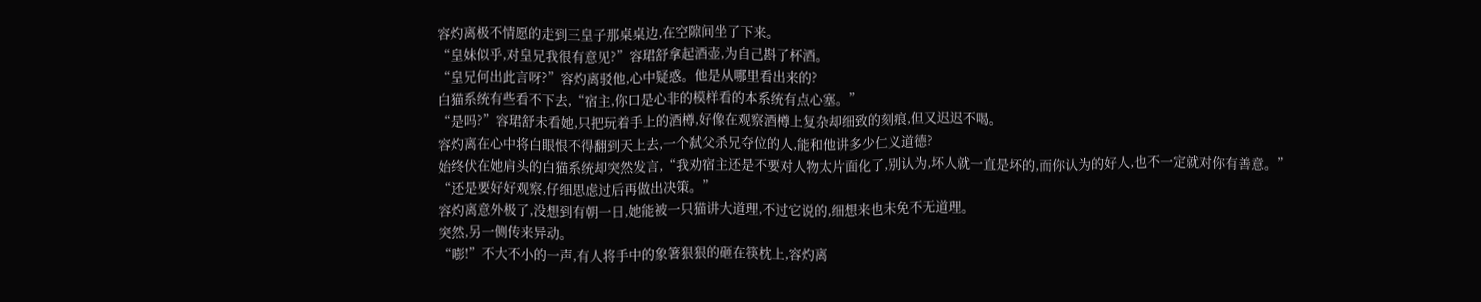容灼离极不情愿的走到三皇子那桌桌边,在空隙间坐了下来。
“皇妹似乎,对皇兄我很有意见?”容珺舒拿起酒壶,为自己斟了杯酒。
“皇兄何出此言呀?”容灼离驳他,心中疑惑。他是从哪里看出来的?
白猫系统有些看不下去,“宿主,你口是心非的模样看的本系统有点心塞。”
“是吗?”容珺舒未看她,只把玩着手上的酒樽,好像在观察酒樽上复杂却细致的刻痕,但又迟迟不喝。
容灼离在心中将白眼恨不得翻到天上去,一个弑父杀兄夺位的人,能和他讲多少仁义道德?
始终伏在她肩头的白猫系统却突然发言,“我劝宿主还是不要对人物太片面化了,别认为,坏人就一直是坏的,而你认为的好人,也不一定就对你有善意。”
“还是要好好观察,仔细思虑过后再做出决策。”
容灼离意外极了,没想到有朝一日,她能被一只猫讲大道理,不过它说的,细想来也未免不无道理。
突然,另一侧传来异动。
“嘭!”不大不小的一声,有人将手中的象箸狠狠的砸在筷枕上,容灼离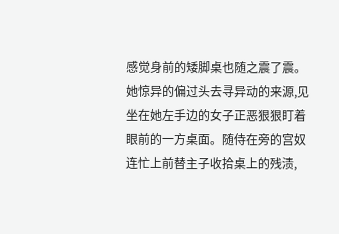感觉身前的矮脚桌也随之震了震。
她惊异的偏过头去寻异动的来源,见坐在她左手边的女子正恶狠狠盯着眼前的一方桌面。随侍在旁的宫奴连忙上前替主子收拾桌上的残渍,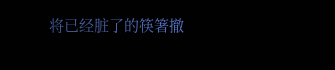将已经脏了的筷箸撤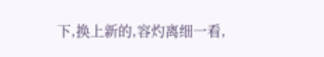下,换上新的,容灼离细一看,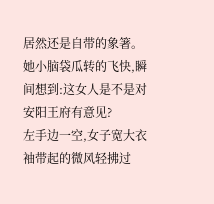居然还是自带的象箸。
她小脑袋瓜转的飞快,瞬间想到:这女人是不是对安阳王府有意见?
左手边一空,女子宽大衣袖带起的微风轻拂过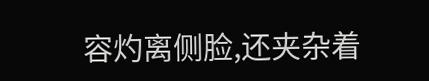容灼离侧脸,还夹杂着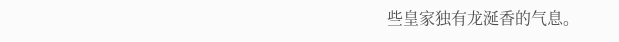些皇家独有龙涎香的气息。